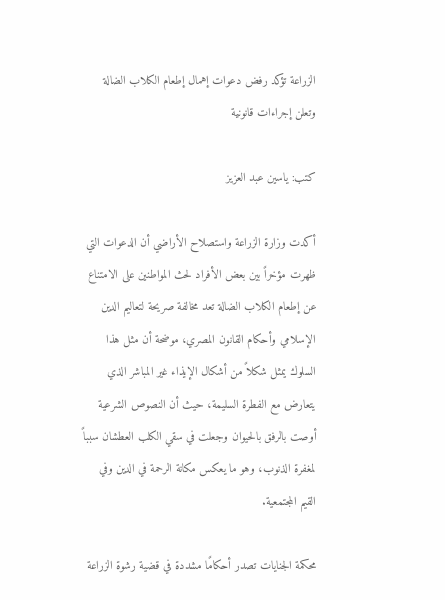الزراعة تؤكد رفض دعوات إهمال إطعام الكلاب الضالة وتعلن إجراءات قانونية

كتب: ياسين عبد العزيز

أكدت وزارة الزراعة واستصلاح الأراضي أن الدعوات التي ظهرت مؤخراً بين بعض الأفراد لحث المواطنين على الامتناع عن إطعام الكلاب الضالة تعد مخالفة صريحة لتعاليم الدين الإسلامي وأحكام القانون المصري، موضحة أن مثل هذا السلوك يمثل شكلاً من أشكال الإيذاء غير المباشر الذي يتعارض مع الفطرة السليمة، حيث أن النصوص الشرعية أوصت بالرفق بالحيوان وجعلت في سقي الكلب العطشان سبباً لمغفرة الذنوب، وهو ما يعكس مكانة الرحمة في الدين وفي القيم المجتمعية.

محكمة الجنايات تصدر أحكامًا مشددة في قضية رشوة الزراعة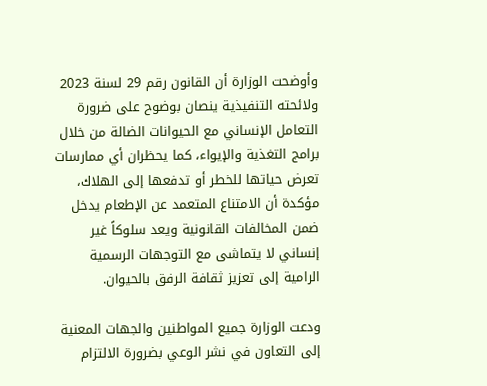وأوضحت الوزارة أن القانون رقم 29 لسنة 2023 ولائحته التنفيذية ينصان بوضوح على ضرورة التعامل الإنساني مع الحيوانات الضالة من خلال برامج التغذية والإيواء، كما يحظران أي ممارسات تعرض حياتها للخطر أو تدفعها إلى الهلاك، مؤكدة أن الامتناع المتعمد عن الإطعام يدخل ضمن المخالفات القانونية ويعد سلوكاً غير إنساني لا يتماشى مع التوجهات الرسمية الرامية إلى تعزيز ثقافة الرفق بالحيوان.

ودعت الوزارة جميع المواطنين والجهات المعنية إلى التعاون في نشر الوعي بضرورة الالتزام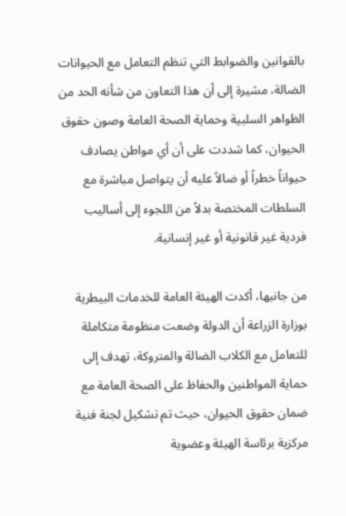بالقوانين والضوابط التي تنظم التعامل مع الحيوانات الضالة، مشيرة إلى أن هذا التعاون من شأنه الحد من الظواهر السلبية وحماية الصحة العامة وصون حقوق الحيوان، كما شددت على أن أي مواطن يصادف حيواناً خطراً أو ضالاً عليه أن يتواصل مباشرة مع السلطات المختصة بدلاً من اللجوء إلى أساليب فردية غير قانونية أو غير إنسانية.

من جانبها، أكدت الهيئة العامة للخدمات البيطرية بوزارة الزراعة أن الدولة وضعت منظومة متكاملة للتعامل مع الكلاب الضالة والمتروكة، تهدف إلى حماية المواطنين والحفاظ على الصحة العامة مع ضمان حقوق الحيوان، حيث تم تشكيل لجنة فنية مركزية برئاسة الهيئة وعضوية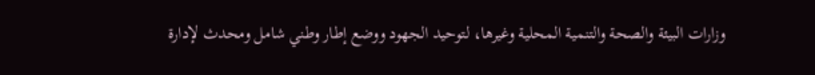وزارات البيئة والصحة والتنمية المحلية وغيرها، لتوحيد الجهود ووضع إطار وطني شامل ومحدث لإدارة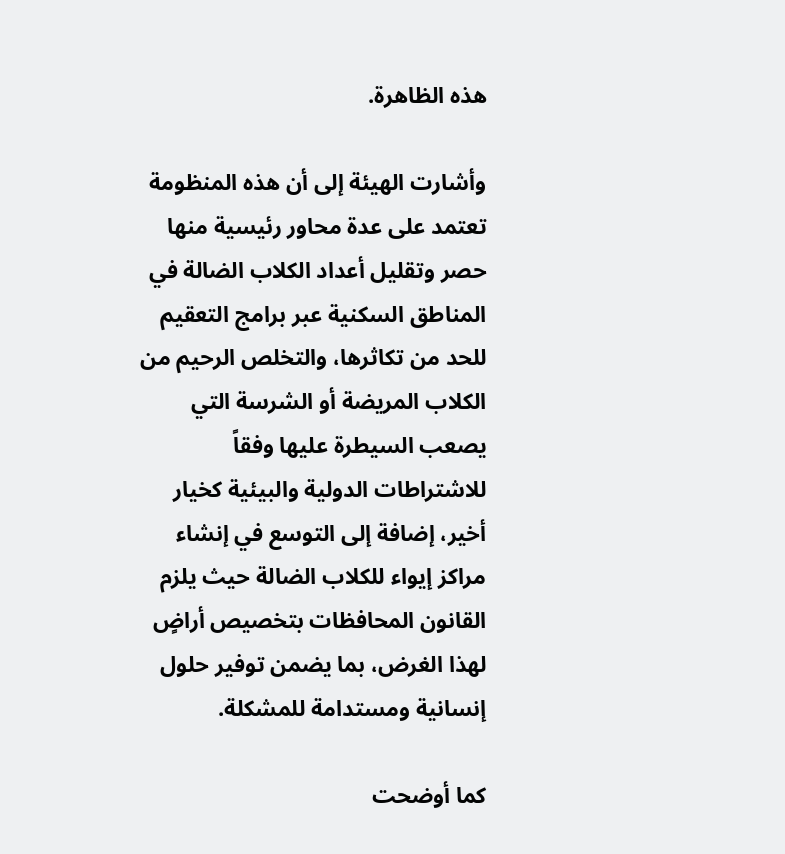هذه الظاهرة.

وأشارت الهيئة إلى أن هذه المنظومة تعتمد على عدة محاور رئيسية منها حصر وتقليل أعداد الكلاب الضالة في المناطق السكنية عبر برامج التعقيم للحد من تكاثرها، والتخلص الرحيم من الكلاب المريضة أو الشرسة التي يصعب السيطرة عليها وفقاً للاشتراطات الدولية والبيئية كخيار أخير، إضافة إلى التوسع في إنشاء مراكز إيواء للكلاب الضالة حيث يلزم القانون المحافظات بتخصيص أراضٍ لهذا الغرض، بما يضمن توفير حلول إنسانية ومستدامة للمشكلة.

كما أوضحت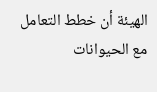الهيئة أن خطط التعامل مع الحيوانات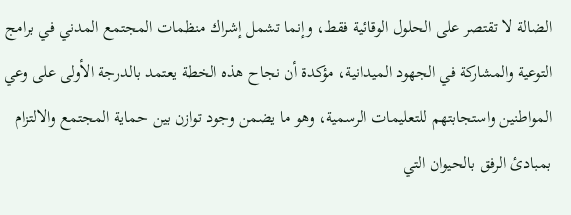الضالة لا تقتصر على الحلول الوقائية فقط، وإنما تشمل إشراك منظمات المجتمع المدني في برامج التوعية والمشاركة في الجهود الميدانية، مؤكدة أن نجاح هذه الخطة يعتمد بالدرجة الأولى على وعي المواطنين واستجابتهم للتعليمات الرسمية، وهو ما يضمن وجود توازن بين حماية المجتمع والالتزام بمبادئ الرفق بالحيوان التي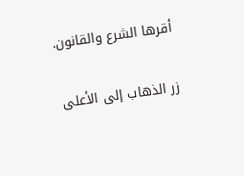أقرها الشرع والقانون.

زر الذهاب إلى الأعلى